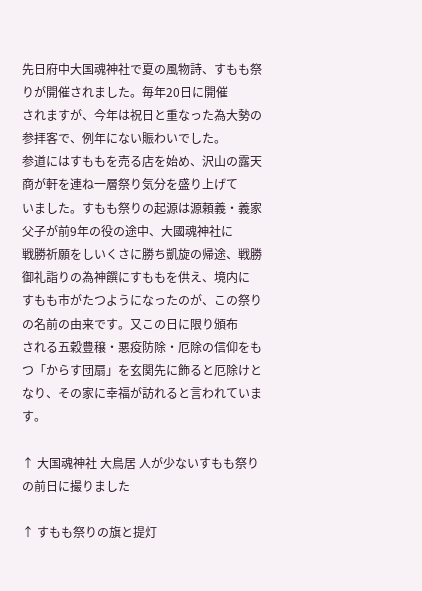先日府中大国魂神社で夏の風物詩、すもも祭りが開催されました。毎年20日に開催
されますが、今年は祝日と重なった為大勢の参拝客で、例年にない賑わいでした。
参道にはすももを売る店を始め、沢山の露天商が軒を連ね一層祭り気分を盛り上げて
いました。すもも祭りの起源は源頼義・義家父子が前9年の役の途中、大國魂神社に
戦勝祈願をしいくさに勝ち凱旋の帰途、戦勝御礼詣りの為神饌にすももを供え、境内に
すもも市がたつようになったのが、この祭りの名前の由来です。又この日に限り頒布
される五穀豊穣・悪疫防除・厄除の信仰をもつ「からす団扇」を玄関先に飾ると厄除けと
なり、その家に幸福が訪れると言われています。

↑ 大国魂神社 大鳥居 人が少ないすもも祭りの前日に撮りました

↑ すもも祭りの旗と提灯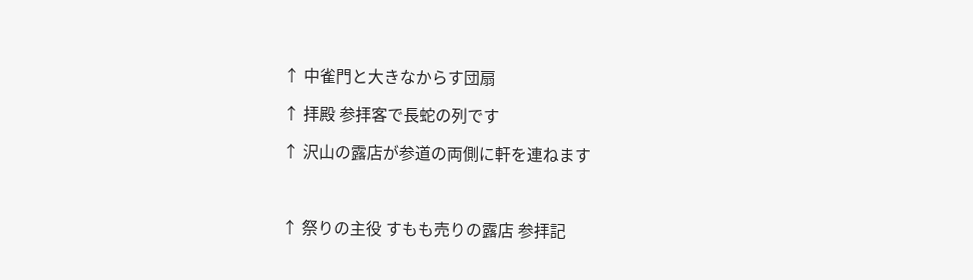↑ 中雀門と大きなからす団扇

↑ 拝殿 参拝客で長蛇の列です

↑ 沢山の露店が参道の両側に軒を連ねます



↑ 祭りの主役 すもも売りの露店 参拝記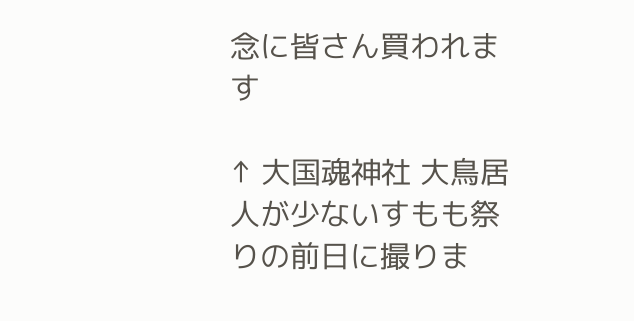念に皆さん買われます

↑ 大国魂神社 大鳥居 人が少ないすもも祭りの前日に撮りま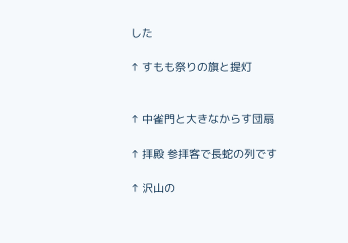した

↑ すもも祭りの旗と提灯


↑ 中雀門と大きなからす団扇

↑ 拝殿 参拝客で長蛇の列です

↑ 沢山の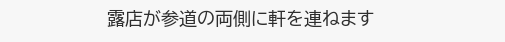露店が参道の両側に軒を連ねます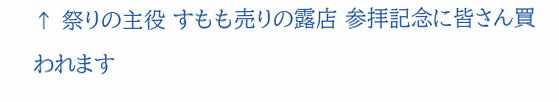↑ 祭りの主役 すもも売りの露店 参拝記念に皆さん買われます